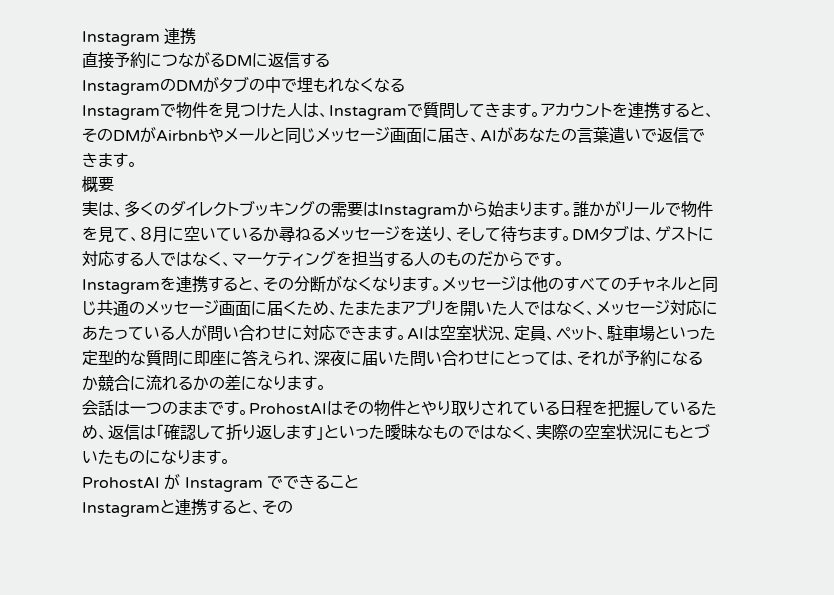Instagram 連携
直接予約につながるDMに返信する
InstagramのDMがタブの中で埋もれなくなる
Instagramで物件を見つけた人は、Instagramで質問してきます。アカウントを連携すると、そのDMがAirbnbやメールと同じメッセージ画面に届き、AIがあなたの言葉遣いで返信できます。
概要
実は、多くのダイレクトブッキングの需要はInstagramから始まります。誰かがリールで物件を見て、8月に空いているか尋ねるメッセージを送り、そして待ちます。DMタブは、ゲストに対応する人ではなく、マーケティングを担当する人のものだからです。
Instagramを連携すると、その分断がなくなります。メッセージは他のすべてのチャネルと同じ共通のメッセージ画面に届くため、たまたまアプリを開いた人ではなく、メッセージ対応にあたっている人が問い合わせに対応できます。AIは空室状況、定員、ペット、駐車場といった定型的な質問に即座に答えられ、深夜に届いた問い合わせにとっては、それが予約になるか競合に流れるかの差になります。
会話は一つのままです。ProhostAIはその物件とやり取りされている日程を把握しているため、返信は「確認して折り返します」といった曖昧なものではなく、実際の空室状況にもとづいたものになります。
ProhostAI が Instagram でできること
Instagramと連携すると、その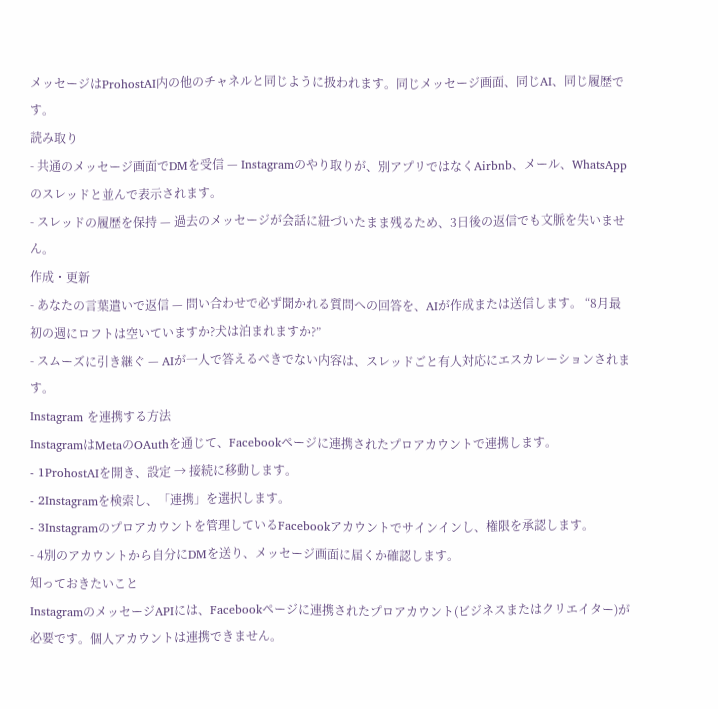メッセージはProhostAI内の他のチャネルと同じように扱われます。同じメッセージ画面、同じAI、同じ履歴です。
読み取り
- 共通のメッセージ画面でDMを受信 — Instagramのやり取りが、別アプリではなくAirbnb、メール、WhatsAppのスレッドと並んで表示されます。
- スレッドの履歴を保持 — 過去のメッセージが会話に紐づいたまま残るため、3日後の返信でも文脈を失いません。
作成・更新
- あなたの言葉遣いで返信 — 問い合わせで必ず聞かれる質問への回答を、AIが作成または送信します。 “8月最初の週にロフトは空いていますか?犬は泊まれますか?”
- スムーズに引き継ぐ — AIが一人で答えるべきでない内容は、スレッドごと有人対応にエスカレーションされます。
Instagram を連携する方法
InstagramはMetaのOAuthを通じて、Facebookページに連携されたプロアカウントで連携します。
- 1ProhostAIを開き、設定 → 接続に移動します。
- 2Instagramを検索し、「連携」を選択します。
- 3Instagramのプロアカウントを管理しているFacebookアカウントでサインインし、権限を承認します。
- 4別のアカウントから自分にDMを送り、メッセージ画面に届くか確認します。
知っておきたいこと
InstagramのメッセージAPIには、Facebookページに連携されたプロアカウント(ビジネスまたはクリエイター)が必要です。個人アカウントは連携できません。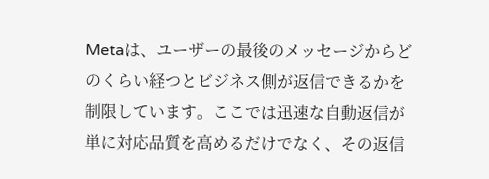Metaは、ユーザーの最後のメッセージからどのくらい経つとビジネス側が返信できるかを制限しています。ここでは迅速な自動返信が単に対応品質を高めるだけでなく、その返信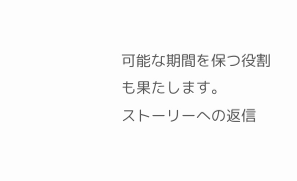可能な期間を保つ役割も果たします。
ストーリーへの返信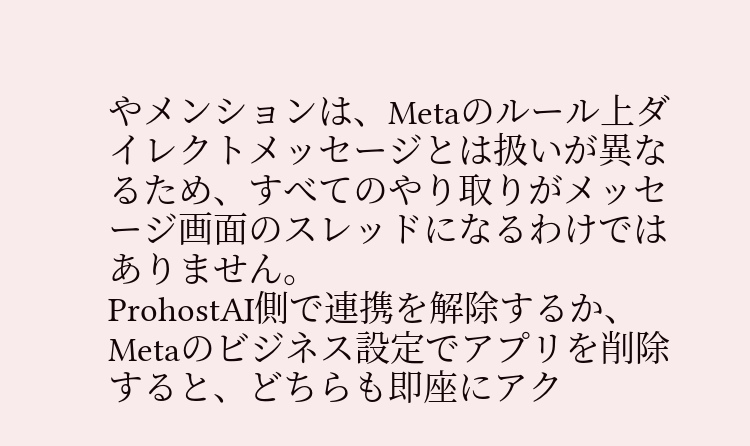やメンションは、Metaのルール上ダイレクトメッセージとは扱いが異なるため、すべてのやり取りがメッセージ画面のスレッドになるわけではありません。
ProhostAI側で連携を解除するか、Metaのビジネス設定でアプリを削除すると、どちらも即座にアク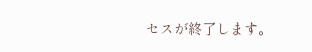セスが終了します。